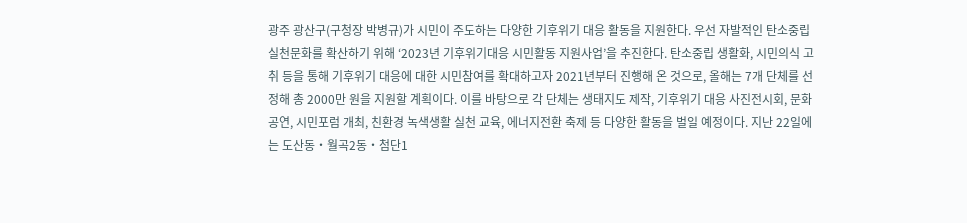광주 광산구(구청장 박병규)가 시민이 주도하는 다양한 기후위기 대응 활동을 지원한다. 우선 자발적인 탄소중립 실천문화를 확산하기 위해 ‘2023년 기후위기대응 시민활동 지원사업’을 추진한다. 탄소중립 생활화, 시민의식 고취 등을 통해 기후위기 대응에 대한 시민참여를 확대하고자 2021년부터 진행해 온 것으로, 올해는 7개 단체를 선정해 총 2000만 원을 지원할 계획이다. 이를 바탕으로 각 단체는 생태지도 제작, 기후위기 대응 사진전시회, 문화공연, 시민포럼 개최, 친환경 녹색생활 실천 교육, 에너지전환 축제 등 다양한 활동을 벌일 예정이다. 지난 22일에는 도산동‧월곡2동‧첨단1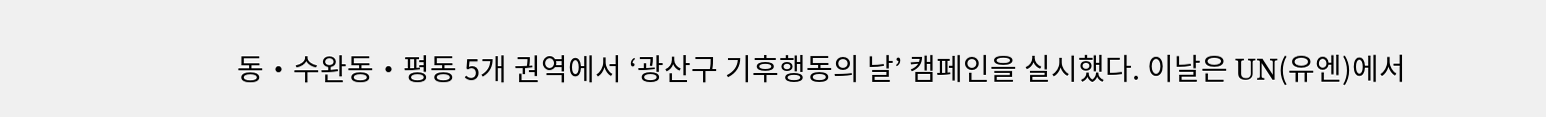동‧수완동‧평동 5개 권역에서 ‘광산구 기후행동의 날’ 캠페인을 실시했다. 이날은 UN(유엔)에서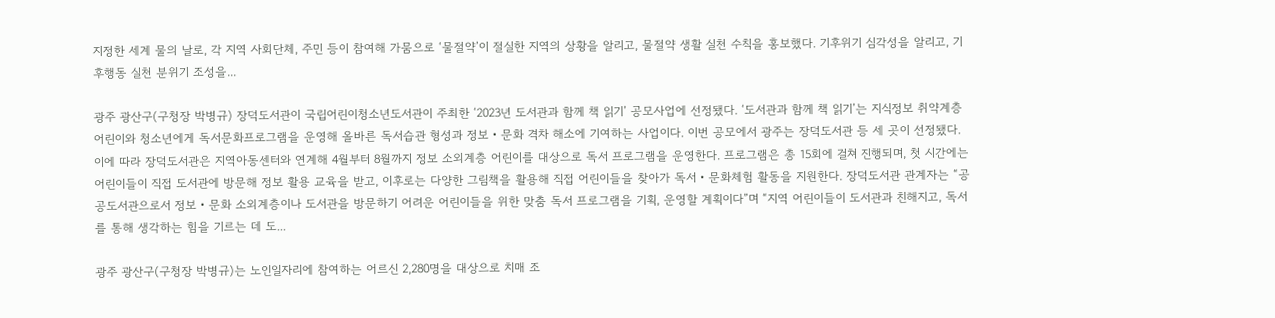지정한 세계 물의 날로, 각 지역 사회단체, 주민 등이 참여해 가뭄으로 ‘물절약’이 절실한 지역의 상황을 알리고, 물절약 생활 실천 수칙을 홍보했다. 기후위기 심각성을 알리고, 기후행동 실천 분위기 조성을...

광주 광산구(구청장 박병규) 장덕도서관이 국립어린이청소년도서관이 주최한 ‘2023년 도서관과 함께 책 읽기’ 공모사업에 선정됐다. ‘도서관과 함께 책 읽기’는 지식정보 취약계층 어린이와 청소년에게 독서문화프로그램을 운영해 올바른 독서습관 형성과 정보‧문화 격차 해소에 기여하는 사업이다. 이번 공모에서 광주는 장덕도서관 등 세 곳이 선정됐다. 이에 따라 장덕도서관은 지역아동센터와 연계해 4월부터 8월까지 정보 소외계층 어린이를 대상으로 독서 프로그램을 운영한다. 프로그램은 총 15회에 걸쳐 진행되며, 첫 시간에는 어린이들이 직접 도서관에 방문해 정보 활용 교육을 받고, 이후로는 다양한 그림책을 활용해 직접 어린이들을 찾아가 독서‧문화체험 활동을 지원한다. 장덕도서관 관계자는 “공공도서관으로서 정보‧문화 소외계층이나 도서관을 방문하기 어려운 어린이들을 위한 맞춤 독서 프로그램을 기획, 운영할 계획이다”며 “지역 어린이들이 도서관과 친해지고, 독서를 통해 생각하는 힘을 기르는 데 도...

광주 광산구(구청장 박병규)는 노인일자리에 참여하는 어르신 2,280명을 대상으로 치매 조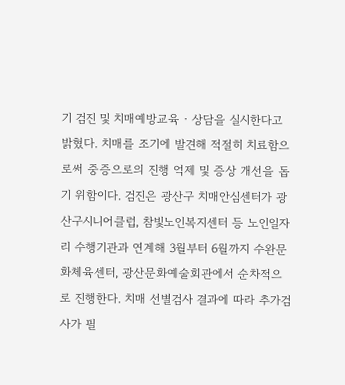기 검진 및 치매예방교육‧상담을 실시한다고 밝혔다. 치매를 조기에 발견해 적절히 치료함으로써 중증으로의 진행 억제 및 증상 개선을 돕기 위함이다. 검진은 광산구 치매안심센터가 광산구시니어클럽, 참빛노인복지센터 등 노인일자리 수행기관과 연계해 3월부터 6월까지 수완문화체육센터, 광산문화예술회관에서 순차적으로 진행한다. 치매 선별검사 결과에 따라 추가검사가 필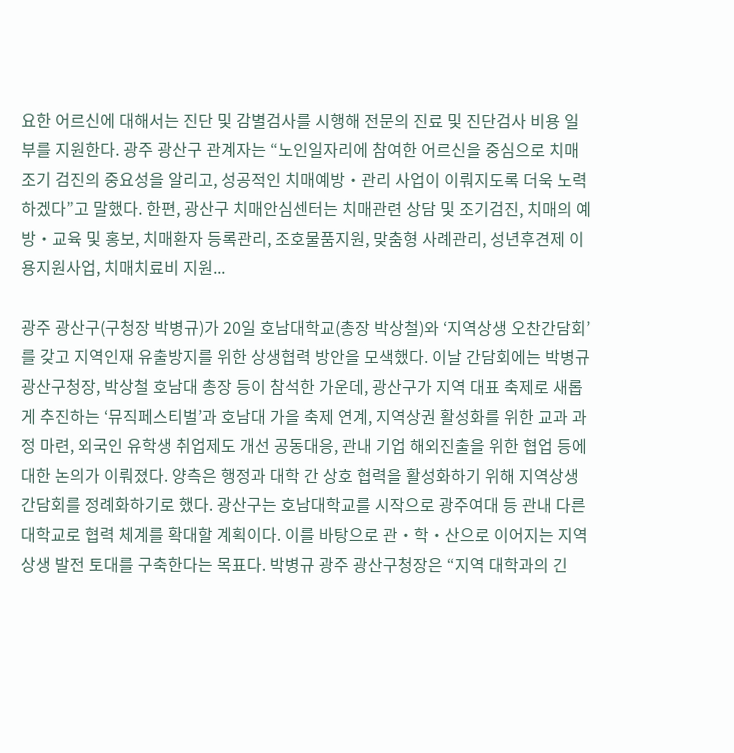요한 어르신에 대해서는 진단 및 감별검사를 시행해 전문의 진료 및 진단검사 비용 일부를 지원한다. 광주 광산구 관계자는 “노인일자리에 참여한 어르신을 중심으로 치매 조기 검진의 중요성을 알리고, 성공적인 치매예방‧관리 사업이 이뤄지도록 더욱 노력하겠다”고 말했다. 한편, 광산구 치매안심센터는 치매관련 상담 및 조기검진, 치매의 예방‧교육 및 홍보, 치매환자 등록관리, 조호물품지원, 맞춤형 사례관리, 성년후견제 이용지원사업, 치매치료비 지원...

광주 광산구(구청장 박병규)가 20일 호남대학교(총장 박상철)와 ‘지역상생 오찬간담회’를 갖고 지역인재 유출방지를 위한 상생협력 방안을 모색했다. 이날 간담회에는 박병규 광산구청장, 박상철 호남대 총장 등이 참석한 가운데, 광산구가 지역 대표 축제로 새롭게 추진하는 ‘뮤직페스티벌’과 호남대 가을 축제 연계, 지역상권 활성화를 위한 교과 과정 마련, 외국인 유학생 취업제도 개선 공동대응, 관내 기업 해외진출을 위한 협업 등에 대한 논의가 이뤄졌다. 양측은 행정과 대학 간 상호 협력을 활성화하기 위해 지역상생 간담회를 정례화하기로 했다. 광산구는 호남대학교를 시작으로 광주여대 등 관내 다른 대학교로 협력 체계를 확대할 계획이다. 이를 바탕으로 관‧학‧산으로 이어지는 지역상생 발전 토대를 구축한다는 목표다. 박병규 광주 광산구청장은 “지역 대학과의 긴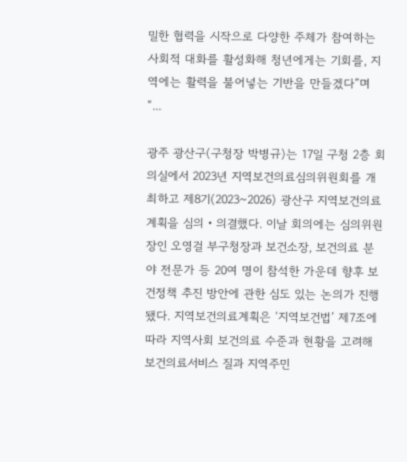밀한 협력을 시작으로 다양한 주체가 참여하는 사회적 대화를 활성화해 청년에게는 기회를, 지역에는 활력을 불어넣는 기반을 만들겠다”며 “...

광주 광산구(구청장 박병규)는 17일 구청 2층 회의실에서 2023년 지역보건의료심의위원회를 개최하고 제8기(2023~2026) 광산구 지역보건의료계획을 심의‧의결했다. 이날 회의에는 심의위원장인 오영걸 부구청장과 보건소장, 보건의료 분야 전문가 등 20여 명이 참석한 가운데 향후 보건정책 추진 방안에 관한 심도 있는 논의가 진행됐다. 지역보건의료계획은 ‘지역보건법’ 제7조에 따라 지역사회 보건의료 수준과 현황을 고려해 보건의료서비스 질과 지역주민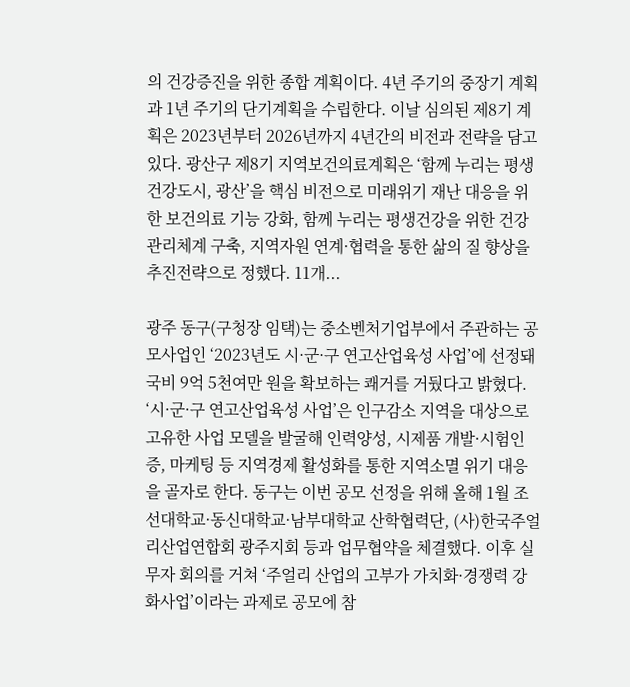의 건강증진을 위한 종합 계획이다. 4년 주기의 중장기 계획과 1년 주기의 단기계획을 수립한다. 이날 심의된 제8기 계획은 2023년부터 2026년까지 4년간의 비전과 전략을 담고 있다. 광산구 제8기 지역보건의료계획은 ‘함께 누리는 평생건강도시, 광산’을 핵심 비전으로 미래위기 재난 대응을 위한 보건의료 기능 강화, 함께 누리는 평생건강을 위한 건강관리체계 구축, 지역자원 연계·협력을 통한 삶의 질 향상을 추진전략으로 정했다. 11개...

광주 동구(구청장 임택)는 중소벤처기업부에서 주관하는 공모사업인 ‘2023년도 시·군·구 연고산업육성 사업’에 선정돼 국비 9억 5천여만 원을 확보하는 쾌거를 거뒀다고 밝혔다. ‘시·군·구 연고산업육성 사업’은 인구감소 지역을 대상으로 고유한 사업 모델을 발굴해 인력양성, 시제품 개발·시험인증, 마케팅 등 지역경제 활성화를 통한 지역소멸 위기 대응을 골자로 한다. 동구는 이번 공모 선정을 위해 올해 1월 조선대학교·동신대학교·남부대학교 산학협력단, (사)한국주얼리산업연합회 광주지회 등과 업무협약을 체결했다. 이후 실무자 회의를 거쳐 ‘주얼리 산업의 고부가 가치화·경쟁력 강화사업’이라는 과제로 공모에 참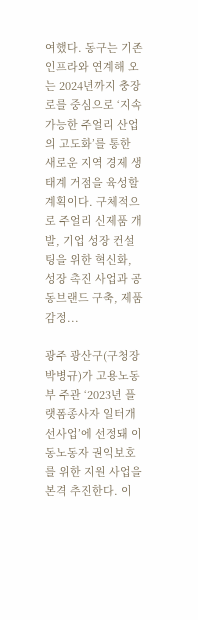여했다. 동구는 기존 인프라와 연계해 오는 2024년까지 충장로를 중심으로 ‘지속 가능한 주얼리 산업의 고도화’를 통한 새로운 지역 경제 생태계 거점을 육성할 계획이다. 구체적으로 주얼리 신제품 개발, 기업 성장 컨설팅을 위한 혁신화, 성장 촉진 사업과 공동브랜드 구축, 제품 감정...

광주 광산구(구청장 박병규)가 고용노동부 주관 ‘2023년 플랫폼종사자 일터개선사업’에 선정돼 이동노동자 권익보호를 위한 지원 사업을 본격 추진한다. 이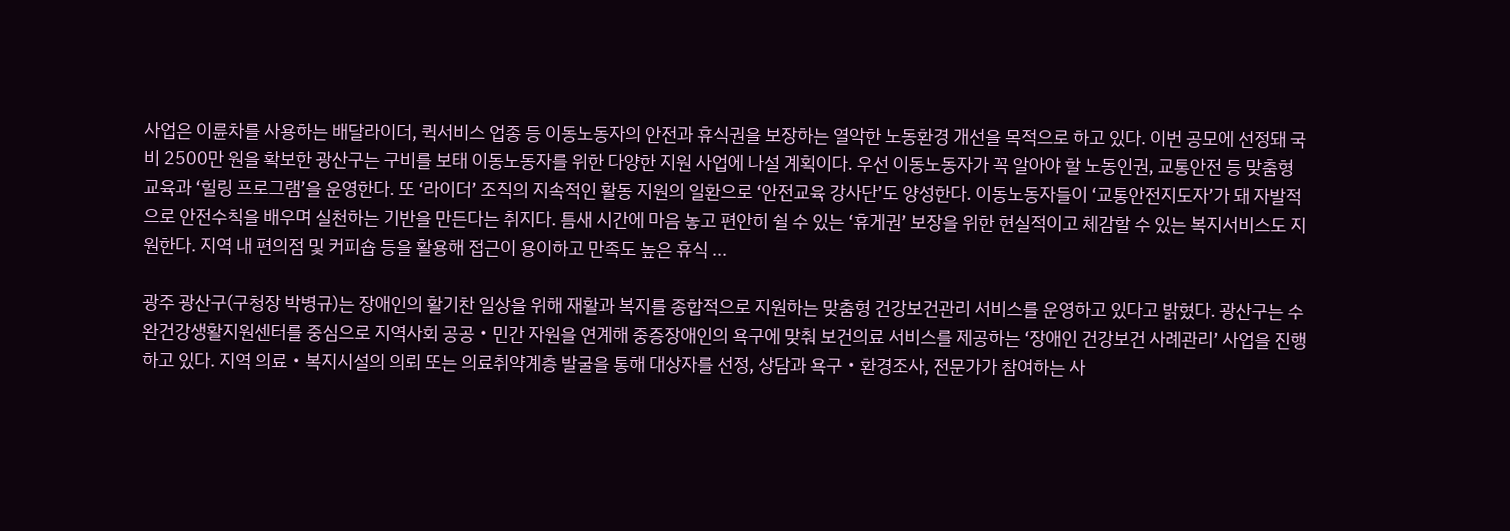사업은 이륜차를 사용하는 배달라이더, 퀵서비스 업종 등 이동노동자의 안전과 휴식권을 보장하는 열악한 노동환경 개선을 목적으로 하고 있다. 이번 공모에 선정돼 국비 2500만 원을 확보한 광산구는 구비를 보태 이동노동자를 위한 다양한 지원 사업에 나설 계획이다. 우선 이동노동자가 꼭 알아야 할 노동인권, 교통안전 등 맞춤형 교육과 ‘힐링 프로그램’을 운영한다. 또 ‘라이더’ 조직의 지속적인 활동 지원의 일환으로 ‘안전교육 강사단’도 양성한다. 이동노동자들이 ‘교통안전지도자’가 돼 자발적으로 안전수칙을 배우며 실천하는 기반을 만든다는 취지다. 틈새 시간에 마음 놓고 편안히 쉴 수 있는 ‘휴게권’ 보장을 위한 현실적이고 체감할 수 있는 복지서비스도 지원한다. 지역 내 편의점 및 커피숍 등을 활용해 접근이 용이하고 만족도 높은 휴식 ...

광주 광산구(구청장 박병규)는 장애인의 활기찬 일상을 위해 재활과 복지를 종합적으로 지원하는 맞춤형 건강보건관리 서비스를 운영하고 있다고 밝혔다. 광산구는 수완건강생활지원센터를 중심으로 지역사회 공공‧민간 자원을 연계해 중증장애인의 욕구에 맞춰 보건의료 서비스를 제공하는 ‘장애인 건강보건 사례관리’ 사업을 진행하고 있다. 지역 의료‧복지시설의 의뢰 또는 의료취약계층 발굴을 통해 대상자를 선정, 상담과 욕구‧환경조사, 전문가가 참여하는 사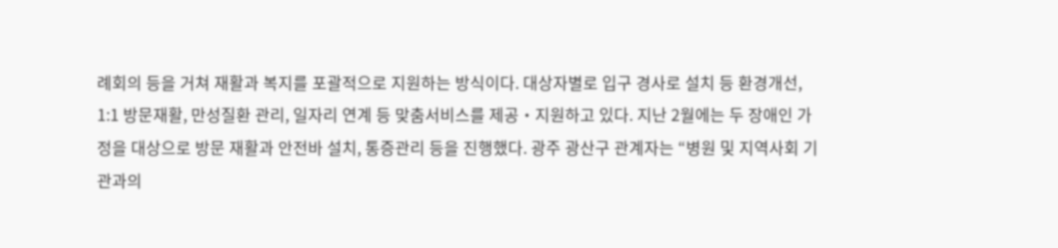례회의 등을 거쳐 재활과 복지를 포괄적으로 지원하는 방식이다. 대상자별로 입구 경사로 설치 등 환경개선, 1:1 방문재활, 만성질환 관리, 일자리 연계 등 맞춤서비스를 제공‧지원하고 있다. 지난 2월에는 두 장애인 가정을 대상으로 방문 재활과 안전바 설치, 통증관리 등을 진행했다. 광주 광산구 관계자는 “병원 및 지역사회 기관과의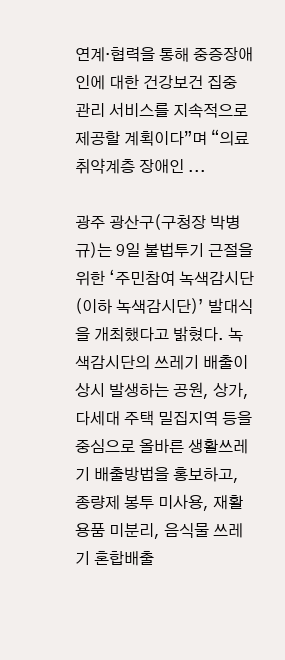연계‧협력을 통해 중증장애인에 대한 건강보건 집중 관리 서비스를 지속적으로 제공할 계획이다”며 “의료취약계층 장애인 ...

광주 광산구(구청장 박병규)는 9일 불법투기 근절을 위한 ‘주민참여 녹색감시단(이하 녹색감시단)’ 발대식을 개최했다고 밝혔다. 녹색감시단의 쓰레기 배출이 상시 발생하는 공원, 상가, 다세대 주택 밀집지역 등을 중심으로 올바른 생활쓰레기 배출방법을 홍보하고, 종량제 봉투 미사용, 재활용품 미분리, 음식물 쓰레기 혼합배출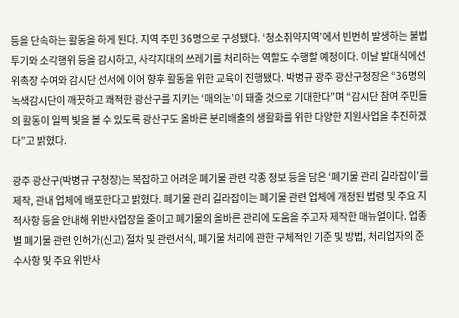등을 단속하는 활동을 하게 된다. 지역 주민 36명으로 구성됐다. ‘청소취약지역’에서 빈번히 발생하는 불법 투기와 소각행위 등을 감시하고, 사각지대의 쓰레기를 처리하는 역할도 수행할 예정이다. 이날 발대식에선 위촉장 수여와 감시단 선서에 이어 향후 활동을 위한 교육이 진행됐다. 박병규 광주 광산구청장은 “36명의 녹색감시단이 깨끗하고 쾌적한 광산구를 지키는 ‘매의눈’이 돼줄 것으로 기대한다”며 “감시단 참여 주민들의 활동이 일찍 빛을 볼 수 있도록 광산구도 올바른 분리배출의 생활화를 위한 다양한 지원사업을 추진하겠다”고 밝혔다.

광주 광산구(박병규 구청장)는 복잡하고 어려운 폐기물 관련 각종 정보 등을 담은 ‘폐기물 관리 길라잡이’를 제작, 관내 업체에 배포한다고 밝혔다. 폐기물 관리 길라잡이는 폐기물 관련 업체에 개정된 법령 및 주요 지적사항 등을 안내해 위반사업장을 줄이고 폐기물의 올바른 관리에 도움을 주고자 제작한 매뉴얼이다. 업종별 폐기물 관련 인허가(신고) 절차 및 관련서식, 폐기물 처리에 관한 구체적인 기준 및 방법, 처리업자의 준수사항 및 주요 위반사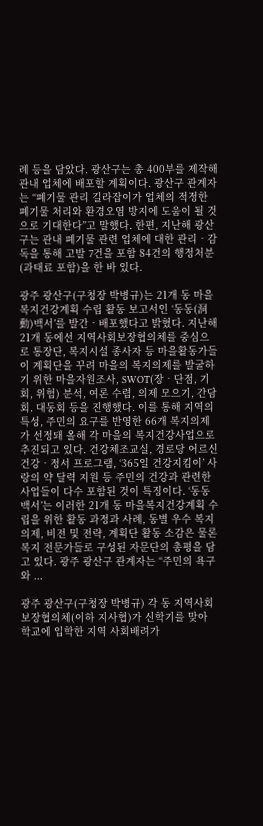례 등을 담았다. 광산구는 총 400부를 제작해 관내 업체에 배포할 계획이다. 광산구 관계자는 “폐기물 관리 길라잡이가 업체의 적정한 폐기물 처리와 환경오염 방지에 도움이 될 것으로 기대한다”고 말했다. 한편, 지난해 광산구는 관내 폐기물 관련 업체에 대한 관리‧감독을 통해 고발 7건을 포함 84건의 행정처분(과태료 포함)을 한 바 있다.

광주 광산구(구청장 박병규)는 21개 동 마을복지건강계획 수립 활동 보고서인 ‘동동(洞動)백서’를 발간‧배포했다고 밝혔다. 지난해 21개 동에선 지역사회보장협의체를 중심으로 통장단, 복지시설 종사자 등 마을활동가들이 계획단을 꾸려 마을의 복지의제를 발굴하기 위한 마을자원조사, SWOT(장‧단점, 기회, 위험) 분석, 여론 수렴, 의제 모으기, 간담회. 대동회 등을 진행했다. 이를 통해 지역의 특성, 주민의 요구를 반영한 66개 복지의제가 선정돼 올해 각 마을의 복지건강사업으로 추진되고 있다. 건강체조교실, 경로당 어르신 건강‧정서 프로그램, ‘365일 건강지킴이’ 사랑의 약 달력 지원 등 주민의 건강과 관련한 사업들이 다수 포함된 것이 특징이다. ‘동동 백서’는 이러한 21개 동 마을복지건강계획 수립을 위한 활동 과정과 사례, 동별 우수 복지의제, 비전 및 전략, 계획단 활동 소감은 물론 복지 전문가들로 구성된 자문단의 총평을 담고 있다. 광주 광산구 관계자는 “주민의 욕구와 ...

광주 광산구(구청장 박병규) 각 동 지역사회보장협의체(이하 지사협)가 신학기를 맞아 학교에 입학한 지역 사회배려가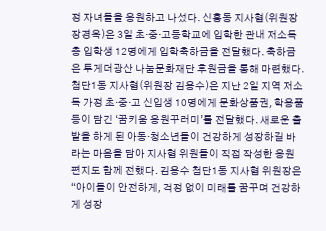정 자녀들을 응원하고 나섰다. 신흥동 지사협(위원장 장경옥)은 3일 초‧중‧고등학교에 입학한 관내 저소득층 입학생 12명에게 입학축하금을 전달했다. 축하금은 투게더광산 나눔문화재단 후원금을 통해 마련했다. 첨단1동 지사협(위원장 김용수)은 지난 2일 지역 저소득 가정 초‧중‧고 신입생 10명에게 문화상품권, 학용품 등이 담긴 ‘꿈키움 응원꾸러미’를 전달했다. 새로운 출발을 하게 된 아동‧청소년들이 건강하게 성장하길 바라는 마음을 담아 지사협 위원들이 직접 작성한 응원 편지도 함께 전했다. 김용수 첨단1동 지사협 위원장은 “아이들이 안전하게, 걱정 없이 미래를 꿈꾸며 건강하게 성장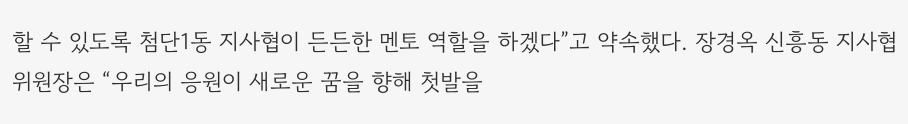할 수 있도록 첨단1동 지사협이 든든한 멘토 역할을 하겠다”고 약속했다. 장경옥 신흥동 지사협 위원장은 “우리의 응원이 새로운 꿈을 향해 첫발을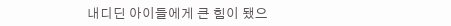내디딘 아이들에게 큰 힘이 됐으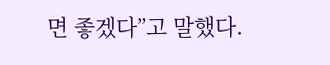면 좋겠다”고 말했다.